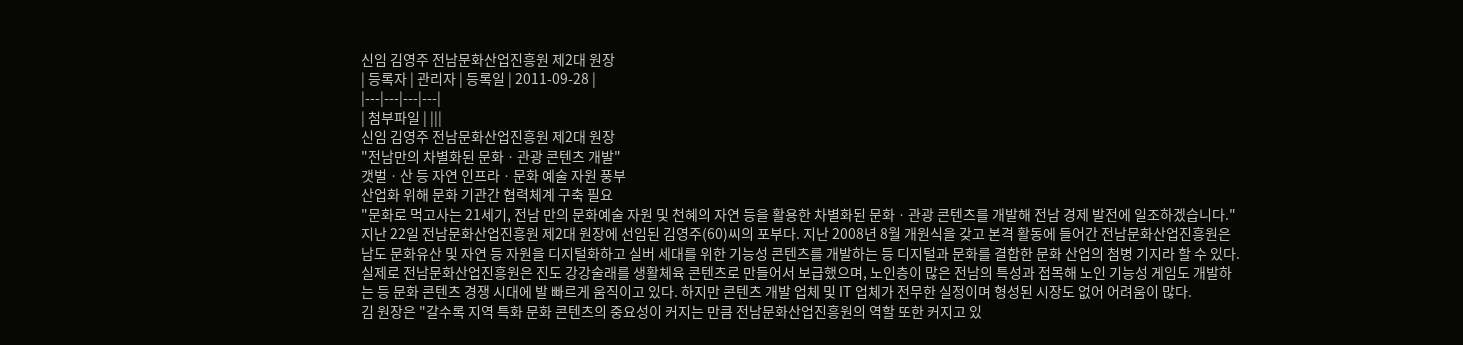신임 김영주 전남문화산업진흥원 제2대 원장
| 등록자 | 관리자 | 등록일 | 2011-09-28 |
|---|---|---|---|
| 첨부파일 | |||
신임 김영주 전남문화산업진흥원 제2대 원장
"전남만의 차별화된 문화ㆍ관광 콘텐츠 개발"
갯벌ㆍ산 등 자연 인프라ㆍ문화 예술 자원 풍부
산업화 위해 문화 기관간 협력체계 구축 필요
"문화로 먹고사는 21세기, 전남 만의 문화예술 자원 및 천혜의 자연 등을 활용한 차별화된 문화ㆍ관광 콘텐츠를 개발해 전남 경제 발전에 일조하겠습니다."
지난 22일 전남문화산업진흥원 제2대 원장에 선임된 김영주(60)씨의 포부다. 지난 2008년 8월 개원식을 갖고 본격 활동에 들어간 전남문화산업진흥원은 남도 문화유산 및 자연 등 자원을 디지털화하고 실버 세대를 위한 기능성 콘텐츠를 개발하는 등 디지털과 문화를 결합한 문화 산업의 첨병 기지라 할 수 있다.
실제로 전남문화산업진흥원은 진도 강강술래를 생활체육 콘텐츠로 만들어서 보급했으며, 노인층이 많은 전남의 특성과 접목해 노인 기능성 게임도 개발하는 등 문화 콘텐츠 경쟁 시대에 발 빠르게 움직이고 있다. 하지만 콘텐츠 개발 업체 및 IT 업체가 전무한 실정이며 형성된 시장도 없어 어려움이 많다.
김 원장은 "갈수록 지역 특화 문화 콘텐츠의 중요성이 커지는 만큼 전남문화산업진흥원의 역할 또한 커지고 있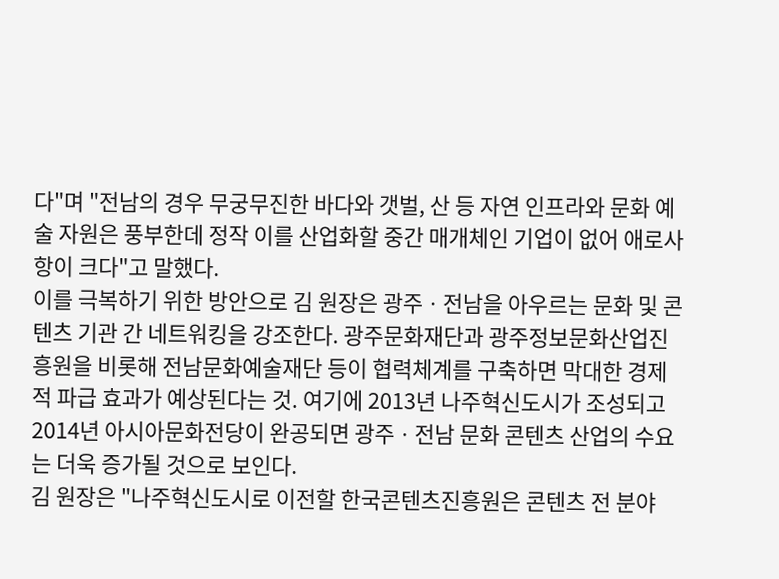다"며 "전남의 경우 무궁무진한 바다와 갯벌, 산 등 자연 인프라와 문화 예술 자원은 풍부한데 정작 이를 산업화할 중간 매개체인 기업이 없어 애로사항이 크다"고 말했다.
이를 극복하기 위한 방안으로 김 원장은 광주ㆍ전남을 아우르는 문화 및 콘텐츠 기관 간 네트워킹을 강조한다. 광주문화재단과 광주정보문화산업진흥원을 비롯해 전남문화예술재단 등이 협력체계를 구축하면 막대한 경제적 파급 효과가 예상된다는 것. 여기에 2013년 나주혁신도시가 조성되고 2014년 아시아문화전당이 완공되면 광주ㆍ전남 문화 콘텐츠 산업의 수요는 더욱 증가될 것으로 보인다.
김 원장은 "나주혁신도시로 이전할 한국콘텐츠진흥원은 콘텐츠 전 분야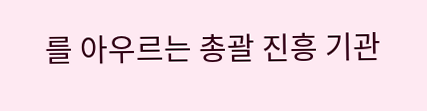를 아우르는 총괄 진흥 기관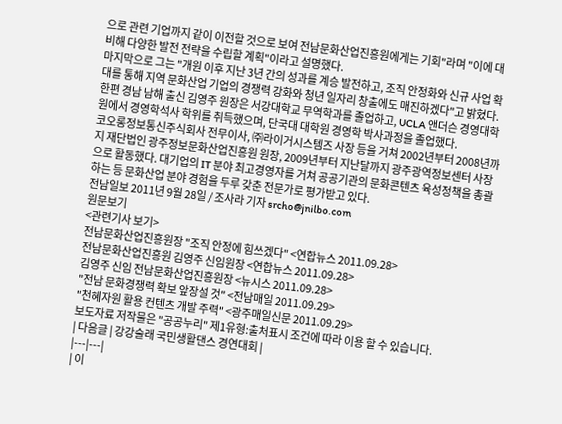으로 관련 기업까지 같이 이전할 것으로 보여 전남문화산업진흥원에게는 기회"라며 "이에 대비해 다양한 발전 전략을 수립할 계획"이라고 설명했다.
마지막으로 그는 "개원 이후 지난 3년 간의 성과를 계승 발전하고, 조직 안정화와 신규 사업 확대를 통해 지역 문화산업 기업의 경쟁력 강화와 청년 일자리 창출에도 매진하겠다"고 밝혔다.
한편 경남 남해 출신 김영주 원장은 서강대학교 무역학과를 졸업하고, UCLA 앤더슨 경영대학원에서 경영학석사 학위를 취득했으며, 단국대 대학원 경영학 박사과정을 졸업했다.
코오롱정보통신주식회사 전무이사, ㈜라이거시스템즈 사장 등을 거쳐 2002년부터 2008년까지 재단법인 광주정보문화산업진흥원 원장, 2009년부터 지난달까지 광주광역정보센터 사장으로 활동했다. 대기업의 IT 분야 최고경영자를 거쳐 공공기관의 문화콘텐츠 육성정책을 총괄하는 등 문화산업 분야 경험을 두루 갖춘 전문가로 평가받고 있다.
전남일보 2011년 9월 28일 / 조사라 기자 srcho@jnilbo.com
원문보기
<관련기사 보기>
전남문화산업진흥원장 "조직 안정에 힘쓰겠다" <연합뉴스 2011.09.28>
전남문화산업진흥원 김영주 신임원장 <연합뉴스 2011.09.28>
김영주 신임 전남문화산업진흥원장 <뉴시스 2011.09.28>
"전남 문화경쟁력 확보 앞장설 것" <전남매일 2011.09.29>
"천혜자원 활용 컨텐츠 개발 주력" <광주매일신문 2011.09.29>
보도자료 저작물은 "공공누리" 제1유형:출처표시 조건에 따라 이용 할 수 있습니다.
| 다음글 | 강강술래 국민생활댄스 경연대회 |
|---|---|
| 이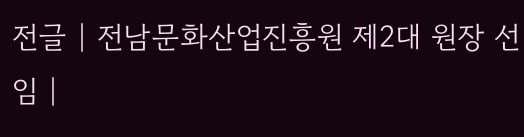전글 | 전남문화산업진흥원 제2대 원장 선임 |